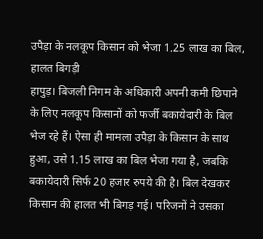उपैड़ा के नलकूप किसान को भेजा 1.25 लाख का बिल, हालत बिगड़ी
हापुड़। बिजली निगम के अधिकारी अपनी कमी छिपाने के लिए नलकूप किसानों को फर्जी बकायेदारी के बिल भेज रहे हैं। ऐसा ही मामला उपैड़ा के किसान के साथ हुआ, उसे 1.15 लाख का बिल भेजा गया है, जबकि बकायेदारी सिर्फ 20 हजार रुपये की है। बिल देखकर किसान की हालत भी बिगड़ गई। परिजनों ने उसका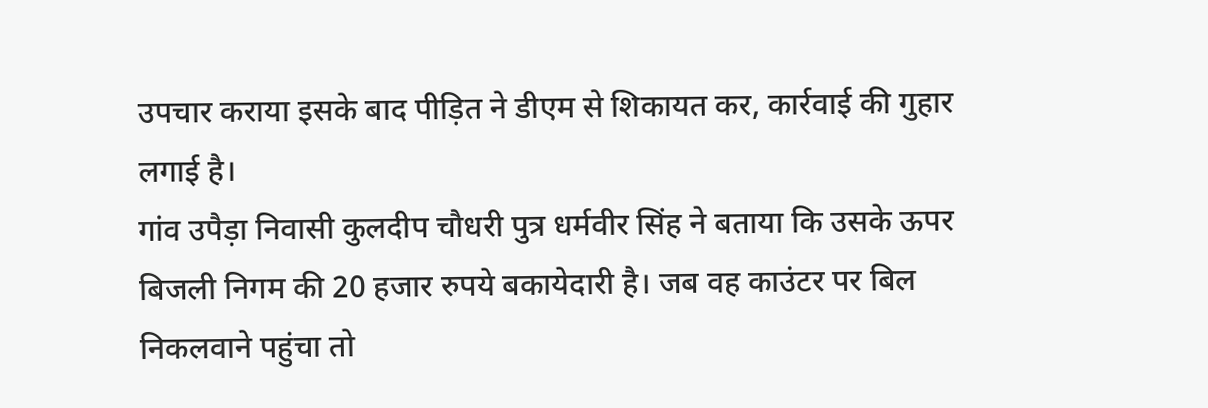उपचार कराया इसके बाद पीड़ित ने डीएम से शिकायत कर, कार्रवाई की गुहार लगाई है।
गांव उपैड़ा निवासी कुलदीप चौधरी पुत्र धर्मवीर सिंह ने बताया कि उसके ऊपर बिजली निगम की 20 हजार रुपये बकायेदारी है। जब वह काउंटर पर बिल निकलवाने पहुंचा तो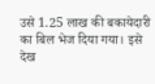उसे 1.25 लाख की बकायेदारी का बिल भेज दिया गया। इसे देख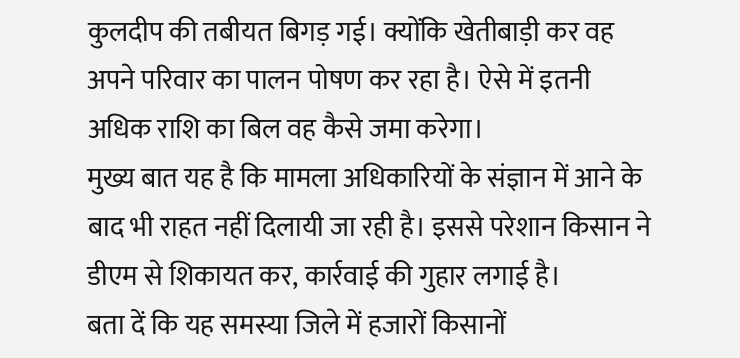कुलदीप की तबीयत बिगड़ गई। क्योंकि खेतीबाड़ी कर वह अपने परिवार का पालन पोषण कर रहा है। ऐसे में इतनी अधिक राशि का बिल वह कैसे जमा करेगा।
मुख्य बात यह है कि मामला अधिकारियों के संज्ञान में आने के बाद भी राहत नहीं दिलायी जा रही है। इससे परेशान किसान ने डीएम से शिकायत कर, कार्रवाई की गुहार लगाई है।
बता दें कि यह समस्या जिले में हजारों किसानों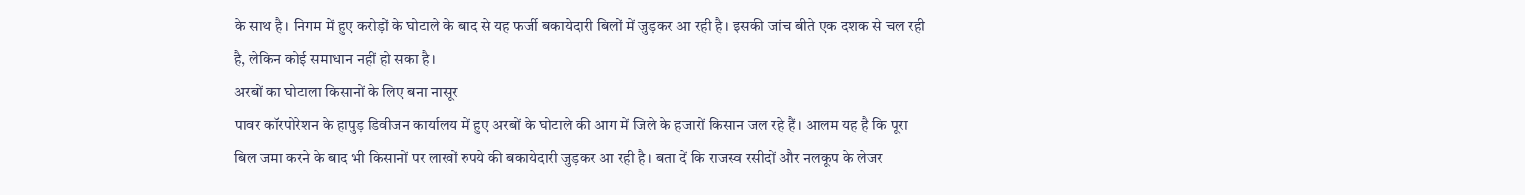के साथ है। निगम में हुए करोड़ों के घोटाले के बाद से यह फर्जी बकायेदारी बिलों में जुड़कर आ रही है। इसकी जांच बीते एक दशक से चल रही है, लेकिन कोई समाधान नहीं हो सका है।
अरबों का घोटाला किसानों के लिए बना नासूर
पावर कॉरपोरेशन के हापुड़ डिवीजन कार्यालय में हुए अरबों के घोटाले की आग में जिले के हजारों किसान जल रहे हैं। आलम यह है कि पूरा बिल जमा करने के बाद भी किसानों पर लाखों रुपये की बकायेदारी जुड़कर आ रही है। बता दें कि राजस्व रसीदों और नलकूप के लेजर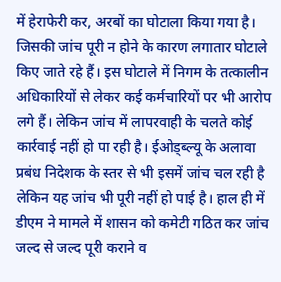में हेराफेरी कर, अरबों का घोटाला किया गया है। जिसकी जांच पूरी न होने के कारण लगातार घोटाले किए जाते रहे हैं। इस घोटाले में निगम के तत्कालीन अधिकारियों से लेकर कई कर्मचारियों पर भी आरोप लगे हैं। लेकिन जांच में लापरवाही के चलते कोई कार्रवाई नहीं हो पा रही है। ईओड्ब्ल्यू के अलावा प्रबंध निदेशक के स्तर से भी इसमें जांच चल रही है लेकिन यह जांच भी पूरी नहीं हो पाई है। हाल ही में डीएम ने मामले में शासन को कमेटी गठित कर जांच जल्द से जल्द पूरी कराने व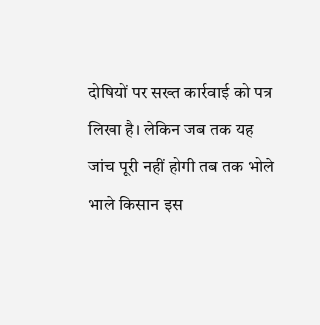दोषियों पर सख्त कार्रवाई को पत्र लिखा है। लेकिन जब तक यह जांच पूरी नहीं होगी तब तक भोले भाले किसान इस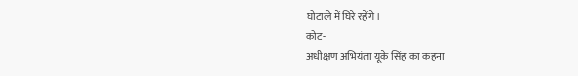घोटाले में घिरे रहेंगे।
कोट-
अधीक्षण अभियंता यूके सिंह का कहना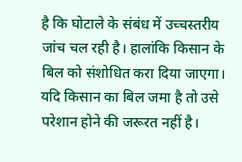है कि घोटाले के संबंध में उच्चस्तरीय जांच चल रही है। हालांकि किसान के बिल को संशोधित करा दिया जाएगा। यदि किसान का बिल जमा है तो उसे परेशान होने की जरूरत नहीं है।